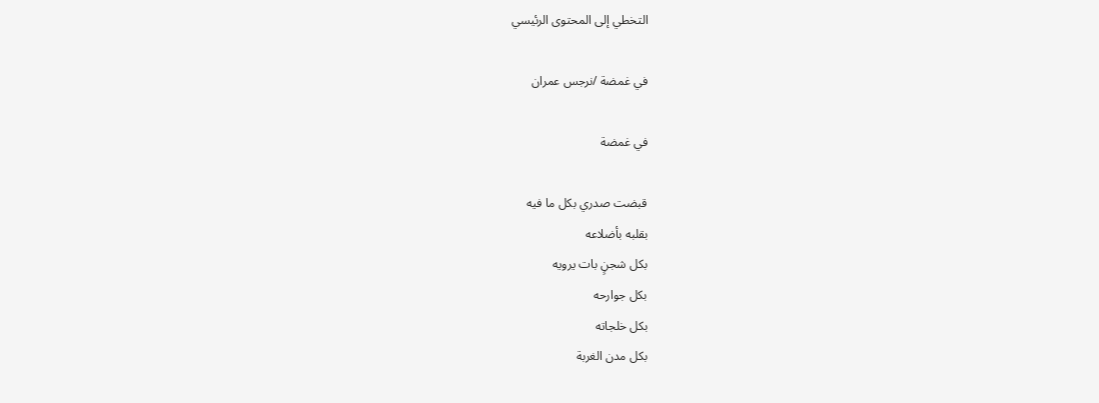التخطي إلى المحتوى الرئيسي

في غمضة /نرجس عمران

في غمضة

قبضت صدري بكل ما فيه
بقلبه بأضلاعه
بكل شجنٍ بات يرويه
بكل جوارحه
بكل خلجاته
بكل مدن الغربة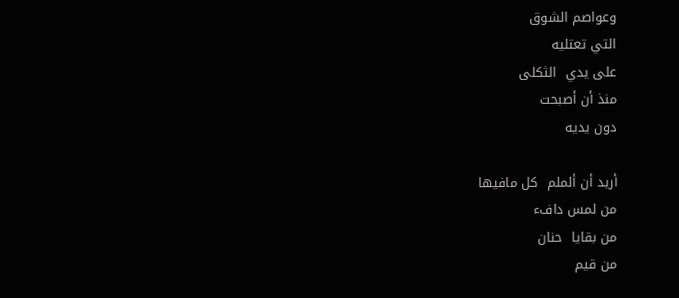وعواصم الشوق
التي تعتليه
على يدي  الثكلى
منذ أن أصبحت
دون يديه

أريد أن ألملم  كل مافيها
من لمس دافء
من بقايا  حنان
من قيم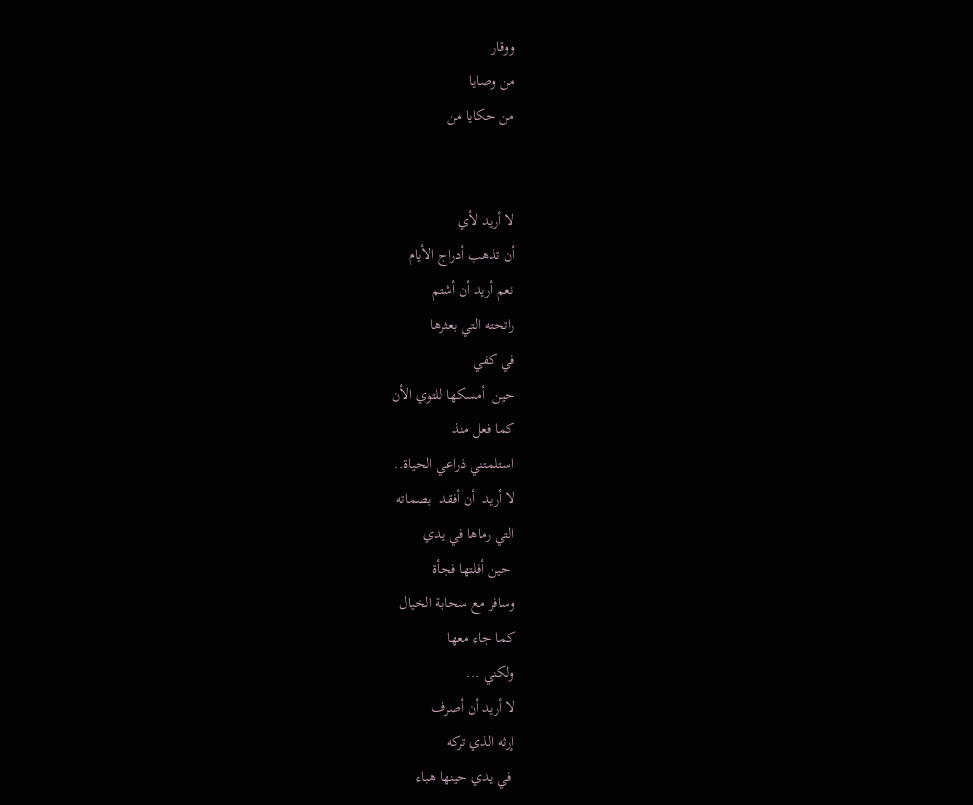ووقار
من وصايا
من حكايا من


لا أريد لأي
أن تذهب أدراج الأيام
نعم أريد أن أشتم
راتحته التي بعثرها
في كفي
حين  أمسكها للتوي الأن
كما فعل منذ
استلمتني ذراعي الحياة..
لا أريد  أن أفقد  بصماته
التي رماها في يدي
 حين أفلتها فجأة
وسافر مع سحابة الخيال
كما جاء معها
ولكني ...
لا أريد أن أصرف
إرثه الذي تركه
 في يدي حينها هباء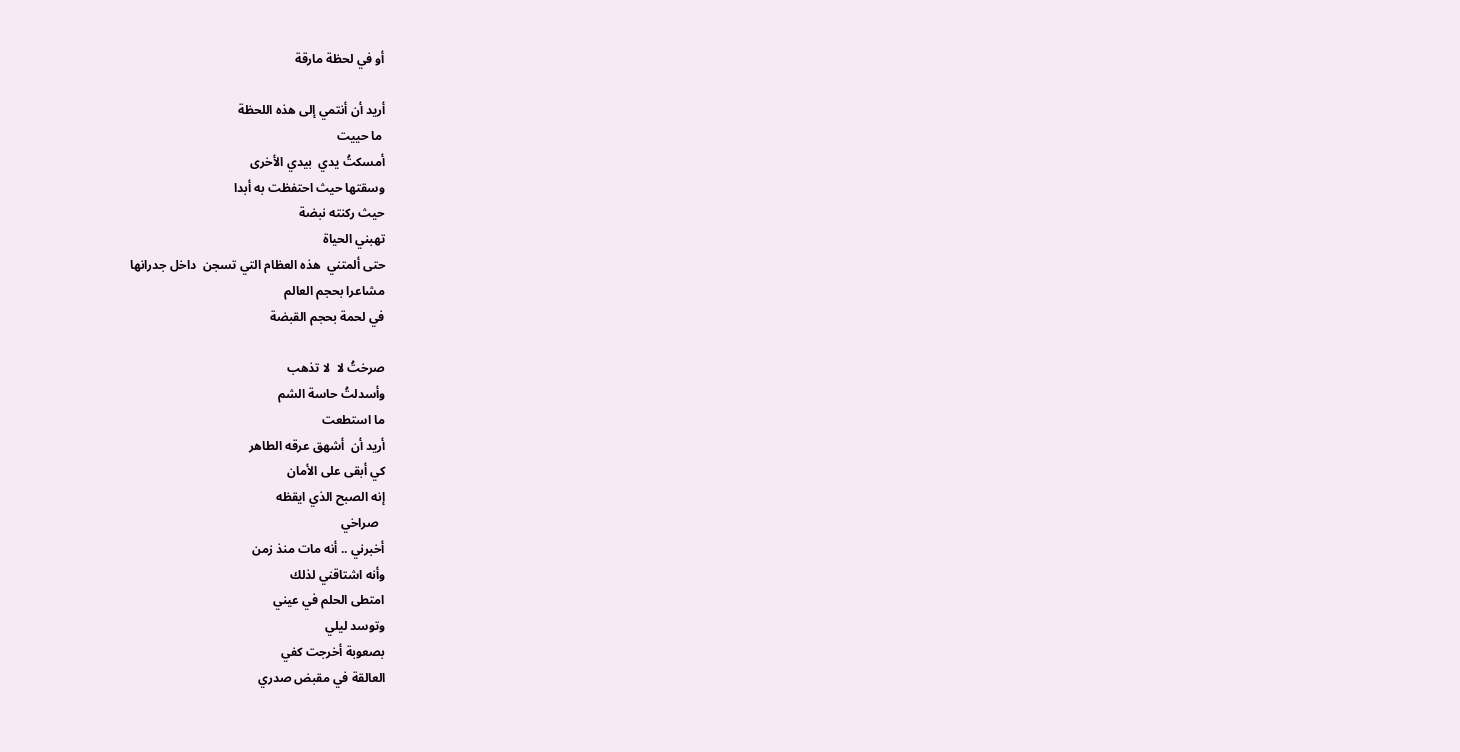أو في لحظة مارقة

أريد أن أنتمي إلى هذه اللحظة
 ما حييت
أمسكتُ يدي  بيدي الأخرى
وسقتها حيث احتفظت به أبدا
حيث ركنته نبضة
تهبني الحياة
حتى ألمتني  هذه العظام التي تسجن  داخل جدرانها
مشاعرا بحجم العالم
في لحمة بحجم القبضة

صرختُ لا  لا تذهب
وأسدلتُ حاسة الشم
ما استطعت
أريد أن  أشهق عرقه الطاهر
كي أبقى على الأمان
إنه الصبح الذي ايقظه
  صراخي
أخبرني .. أنه مات منذ زمن
وأنه اشتاقني لذلك
امتطى الحلم في عيني
وتوسد ليلي
بصعوبة أخرجت كفي
العالقة في مقبض صدري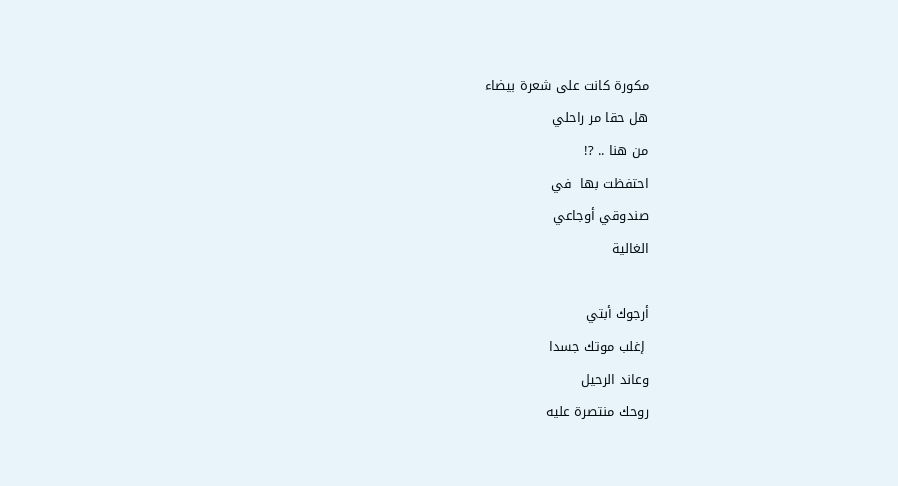مكورة كانت على شعرة بيضاء
هل حقا مر راحلي
من هنا .. ?!
احتفظت بها  في
صندوقي أوجاعي
الغالية

أرجوك أبتي
 إغلب موتك جسدا
وعاند الرحيل
روحك منتصرة عليه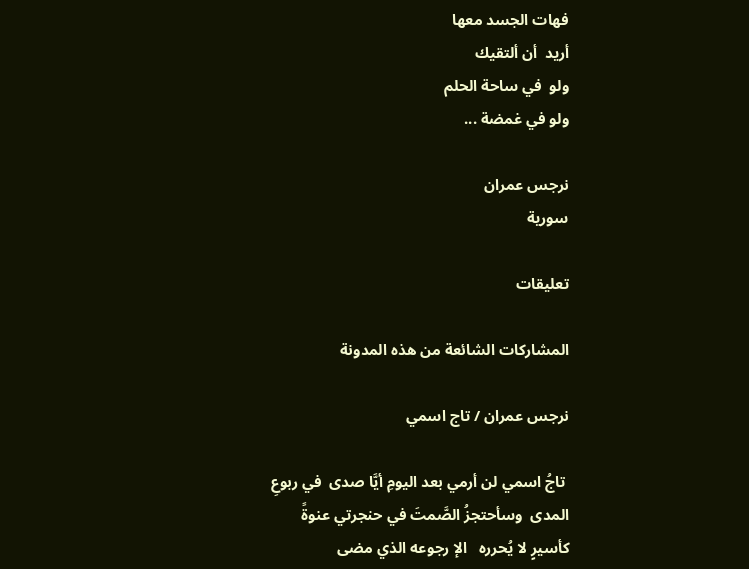فهات الجسد معها
أريد  أن ألتقيك
ولو  في ساحة الحلم
ولو في غمضة ...

نرجس عمران
سورية

تعليقات

المشاركات الشائعة من هذه المدونة

نرجس عمران / تاج اسمي

 تاجُ اسمي لن أرمي بعد اليومِ أيَّا صدى  في ربوعِ المدى  وسأحتجزُ الصَّمتَ في حنجرتي عنوةً   كأسيرٍ لا يُحرره   الإ رجوعه الذي مضى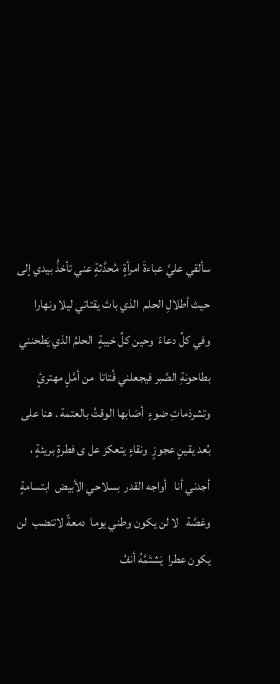سألقي عليَّ عباءةَ امرأةٍ  مُحدَّثةٍ عني تأخذُ بيدي إلى حيث أطلالِ الحلم  الذي باتَ يقتاتي ليلا ونهارا  وفي كلِّ دعاءّ  وحين كلِّ خيبةٍ  الحلمُ الذي يَطحنني  بطاحونةِ الصَّبر فيجعلني فُتاتا  من أمَّلٍ مهترئٍ  وتشرذماتِ ضوءٍ  أصَابها الوقتُ بالعتمة . هنا على بُعد يقينٍ عجوزٍ  ونقاءٍ يتعكز عل ى فطرةٍ بريئةٍ ، أجدني أنا   أواجه القدر  بسلاحي الأبيض  ابتسامةٍ وغصَّة   لا لن يكون وطني يوما  دمعةً لاتنضب  لن يكون عطرا  يَشتَمَّهُ أنفُ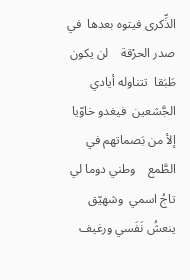الذِّكرى فيتوه بعدها  في صدر الحرْقة    لن يكون طَبَقا  تتناوله أيادي الجَّشعين  فيغدو خاوّيا  إلأ من بَصماتهم في الطَّمع    وطني دوما لي   تاجُ اسمي  وشهيّق ينعشُ نَفَسي ورغيف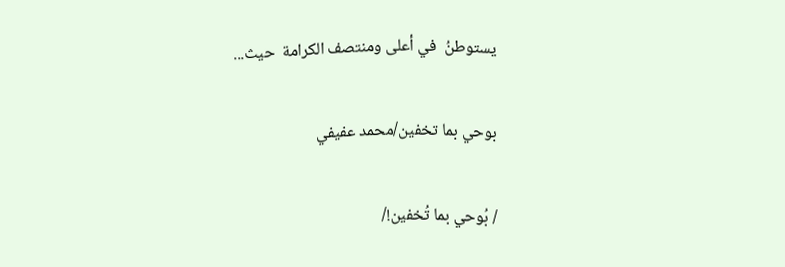يستوطنُ  في أعلى ومنتصف الكرامة  حيث...

بوحي بما تخفين/محمد عفيفي

/ بُوحي بما تُخفين!/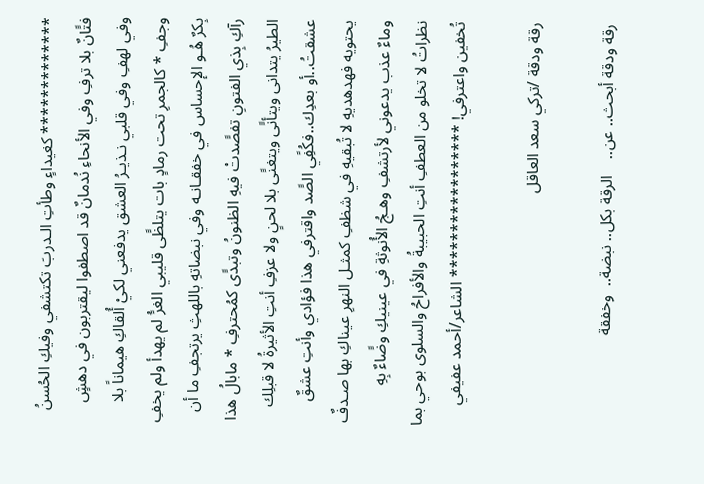************* كغيداءٍ وطأتِ الـدربَ تكتشفي وفيكِ الحُسنُ فتًَانٌ بلا ترفِ وفي الأنحاءِ نُدمانٌ قد اصطفوا ليقتربون في دهشٍ وفي لهفِ وفي قلبي نـذيـرُ العشق يدفعني لكيْ أُلقاكِ هيماناً بلا وجفِ * كالجمرِ تحت رمادٍ بات يتلظًَى قليبي الغرًُ لم يهدأ ولم يخفِ بِكرٌ هُـو الإحساس في خفقـانـه وفي نبضاتهِ باللهثِ يرتجفِ ما أن رآكِ بِذي الفتونِ تفصًَدتْ فيهِ الظنونُ وتبدًَى كمُحترفِ * مابالُ هذا الطيرُ يتدانى ويتأنًَى ويتغنًَى بلا لحنٍ ولا عزفِ أنتِ الأثيرةُ لا قبلِك عشقتُ..أو بعدِك..فكُفًِي الصًَد واقترفي هذا فؤادي وأنتِ عشقٌ يحتويه فهدهديهِ لا تُبقيهِ في شظفِ كمثـل النهرِ عيناكِ بها صـدفٌ وماءٌ عذب يدعوني لأرتشفِ وهـجُ الأُنوثةِ في عينيكِ وضًَاءٌ بِهِ نظراتُ لا تخلو من العطفِ أنتِ الحبيبةُ والأفراحُ والسلوى بوحي بما تُخفين واعترفي! ***************** الشاعر/أحمد عفيفي

رقة ودقة /تركي سعد العاقل

رقة ودقة أبحث.. عن..    الرقة بكل.. نبضة..  وخفقة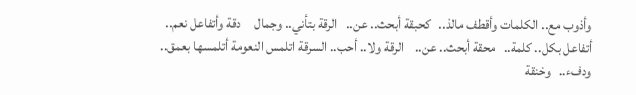وأذوب مع.. الكلمات وأقطف مالذ..   كحبقة أبحث.. عن..   الرقة بتأني.. وجمال     دقة وأتفاعل نعم..  أتفاعل بكل.. كلمة..   محقة أبحث.. عن..    الرقة ولا.. أحب.. السرقة اتلمس النعومة أتلمسها بعمق.. ودفء..   وخنقة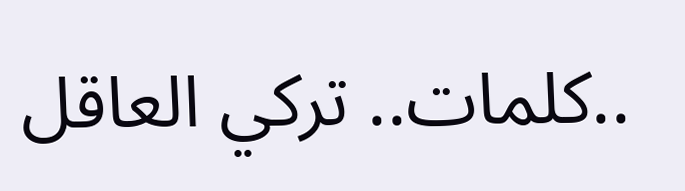..كلمات.. تركي العاقل